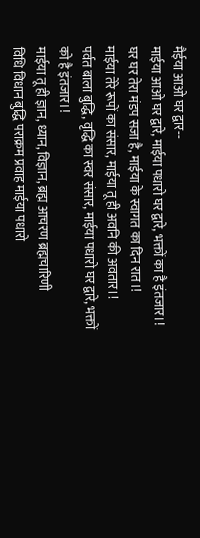मैईया आओ घर द्वार--
माईया आओ घर द्वारे, माईया पधारो घर द्वारे, भक्तों का है इंतजार।!
घर घर तेरा मंडप सजा है, माईया के स्वागत का दिन रात।!
माईया तेरे रूपों का संसार, माईया तू ही अवनि की अवतार।!
पर्वत बाला बुद्धि, वृद्धि का स्वर संसार, माईया पधारो घर द्वारे, भक्तों को है इंतजार।!
माईया तू ही ज्ञान, ध्यान, विज्ञान, ब्रह्म आचरण ब्रह्मचारिणी
विधि विधान बुद्धि पराक्रम प्रवाह माईया पधारो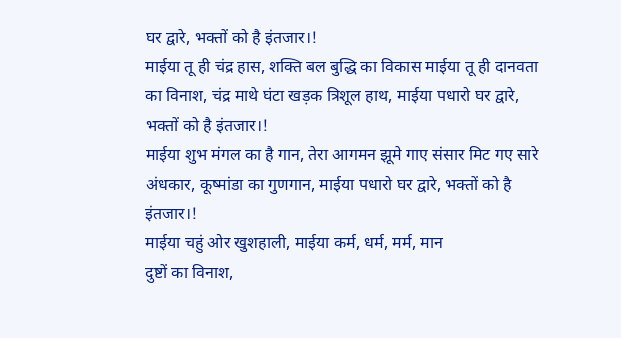घर द्वारे, भक्तों को है इंतजार।!
माईया तू ही चंद्र हास, शक्ति बल बुद्धि का विकास माईया तू ही दानवता का विनाश, चंद्र माथे घंटा खड़क त्रिशूल हाथ, माईया पधारो घर द्वारे, भक्तों को है इंतजार।!
माईया शुभ मंगल का है गान, तेरा आगमन झूमे गाए संसार मिट गए सारे अंधकार, कूष्मांडा का गुणगान, माईया पधारो घर द्वारे, भक्तों को है इंतजार।!
माईया चहुं ओर खुशहाली, माईया कर्म, धर्म, मर्म, मान
दुष्टों का विनाश,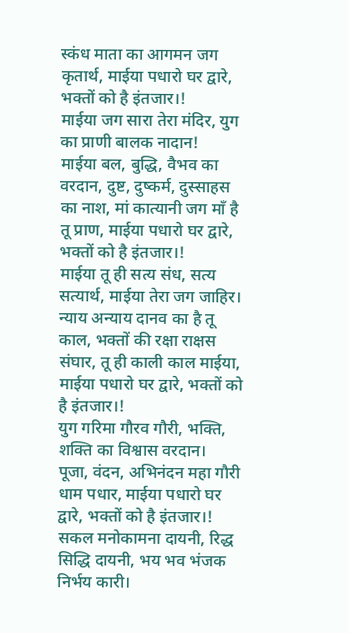स्कंध माता का आगमन जग कृतार्थ, माईया पधारो घर द्वारे, भक्तों को है इंतजार।!
माईया जग सारा तेरा मंदिर, युग का प्राणी बालक नादान!
माईया बल, बुद्धि, वैभव का वरदान, दुष्ट, दुष्कर्म, दुस्साहस का नाश, मां कात्यानी जग माँ है तू प्राण, माईया पधारो घर द्वारे, भक्तों को है इंतजार।!
माईया तू ही सत्य संध, सत्य सत्यार्थ, माईया तेरा जग जाहिर।
न्याय अन्याय दानव का है तू काल, भक्तों की रक्षा राक्षस संघार, तू ही काली काल माईया, माईया पधारो घर द्वारे, भक्तों को है इंतजार।!
युग गरिमा गौरव गौरी, भक्ति, शक्ति का विश्वास वरदान।
पूजा, वंदन, अभिनंदन महा गौरी धाम पधार, माईया पधारो घर द्वारे, भक्तों को है इंतजार।!
सकल मनोकामना दायनी, रिद्ध सिद्धि दायनी, भय भव भंजक निर्भय कारी।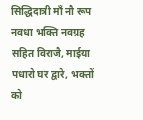सिद्धिदात्री माँ नौ रूप नवधा भक्ति नवग्रह सहित विराजै, माईया पधारो घर द्वारे, भक्तों को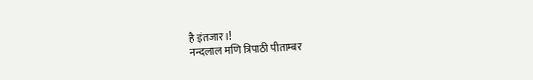है इंतजार।!
नन्दलाल मणि त्रिपाठी पीताम्बर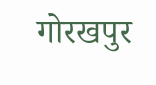गोरखपुर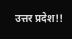उत्तर प्रदेश!!